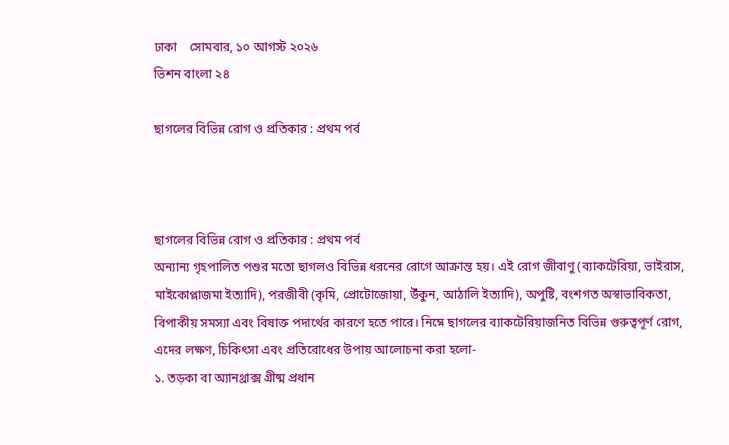ঢাকা    সোমবার, ১০ আগস্ট ২০২৬
ভিশন বাংলা ২৪

ছাগলের বিভিন্ন রোগ ও প্রতিকার : প্রথম পর্ব



ছাগলের বিভিন্ন রোগ ও প্রতিকার : প্রথম পর্ব
অন্যান্য গৃহপালিত পশুর মতো ছাগলও বিভিন্ন ধরনের রোগে আক্রান্ত হয়। এই রোগ জীবাণু (ব্যাকটেরিয়া, ভাইরাস, মাইকোপ্লাজমা ইত্যাদি), পরজীবী (কৃমি, প্রোটোজোয়া, উঁকুন, আঠালি ইত্যাদি), অপুষ্টি, বংশগত অস্বাভাবিকতা, বিপাকীয় সমস্যা এবং বিষাক্ত পদার্থের কারণে হতে পারে। নিম্নে ছাগলের ব্যাকটেরিয়াজনিত বিভিন্ন গুরুত্বপূর্ণ রোগ, এদের লক্ষণ, চিকিৎসা এবং প্রতিরোধের উপায় আলোচনা করা হলো-
১. তড়কা বা অ্যানথ্রাক্স গ্রীষ্ম প্রধান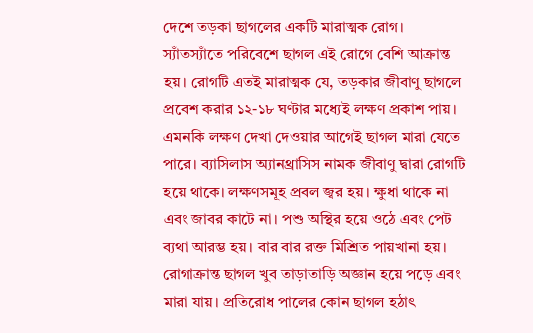দেশে তড়কা ছাগলের একটি মারাত্মক রোগ। স্যাঁতস্যাঁতে পরিবেশে ছাগল এই রোগে বেশি আক্রান্ত হয়। রোগটি এতই মারাত্মক যে, তড়কার জীবাণু ছাগলে প্রবেশ করার ১২-১৮ ঘণ্টার মধ্যেই লক্ষণ প্রকাশ পায়। এমনকি লক্ষণ দেখা দেওয়ার আগেই ছাগল মারা যেতে পারে। ব্যাসিলাস অ্যানথ্রাসিস নামক জীবাণু দ্বারা রোগটি হয়ে থাকে। লক্ষণসমূহ প্রবল জ্বর হয়। ক্ষুধা থাকে না এবং জাবর কাটে না। পশু অস্থির হয়ে ওঠে এবং পেট ব্যথা আরম্ভ হয়। বার বার রক্ত মিশ্রিত পায়খানা হয়। রোগাক্রান্ত ছাগল খুব তাড়াতাড়ি অজ্ঞান হয়ে পড়ে এবং মারা যায়। প্রতিরোধ পালের কোন ছাগল হঠাৎ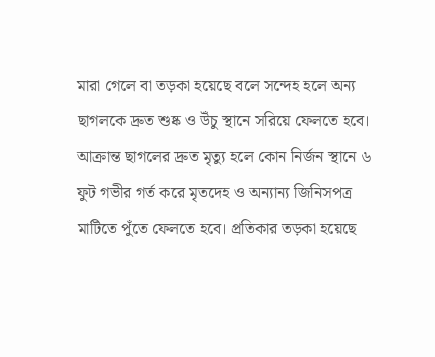মারা গেলে বা তড়কা হয়েছে বলে সন্দেহ হলে অন্য ছাগলকে দ্রুত শুষ্ক ও উঁচু স্থানে সরিয়ে ফেলতে হবে। আক্রান্ত ছাগলের দ্রুত মৃত্যু হলে কোন নির্জন স্থানে ৬ ফুট গভীর গর্ত করে মৃতদেহ ও অন্যান্য জিনিসপত্র মাটিতে পুঁতে ফেলতে হবে। প্রতিকার তড়কা হয়েছে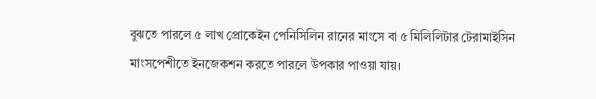বুঝতে পারলে ৫ লাখ প্রোকেইন পেনিসিলিন রানের মাংসে বা ৫ মিলিলিটার টেরামাইসিন মাংসপেশীতে ইনজেকশন করতে পারলে উপকার পাওয়া যায়।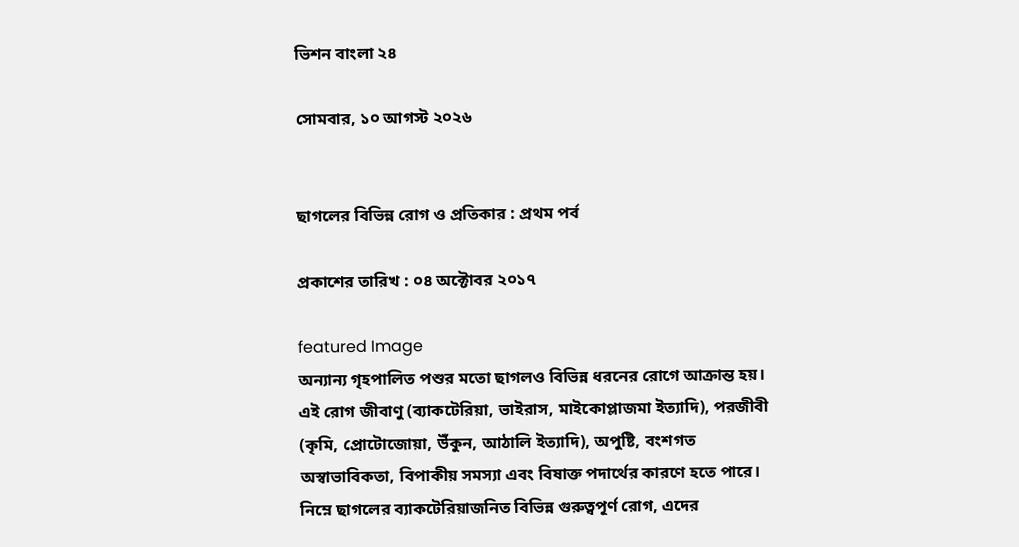ভিশন বাংলা ২৪

সোমবার, ১০ আগস্ট ২০২৬


ছাগলের বিভিন্ন রোগ ও প্রতিকার : প্রথম পর্ব

প্রকাশের তারিখ : ০৪ অক্টোবর ২০১৭

featured Image
অন্যান্য গৃহপালিত পশুর মতো ছাগলও বিভিন্ন ধরনের রোগে আক্রান্ত হয়। এই রোগ জীবাণু (ব্যাকটেরিয়া, ভাইরাস, মাইকোপ্লাজমা ইত্যাদি), পরজীবী (কৃমি, প্রোটোজোয়া, উঁকুন, আঠালি ইত্যাদি), অপুষ্টি, বংশগত অস্বাভাবিকতা, বিপাকীয় সমস্যা এবং বিষাক্ত পদার্থের কারণে হতে পারে। নিম্নে ছাগলের ব্যাকটেরিয়াজনিত বিভিন্ন গুরুত্বপূর্ণ রোগ, এদের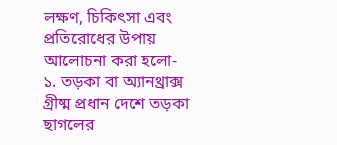লক্ষণ, চিকিৎসা এবং প্রতিরোধের উপায় আলোচনা করা হলো-
১. তড়কা বা অ্যানথ্রাক্স গ্রীষ্ম প্রধান দেশে তড়কা ছাগলের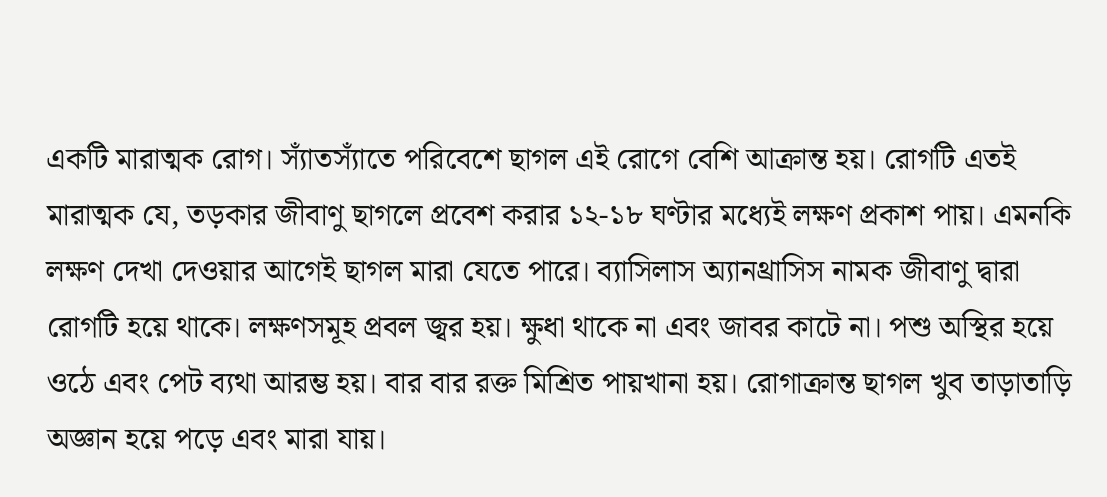একটি মারাত্মক রোগ। স্যাঁতস্যাঁতে পরিবেশে ছাগল এই রোগে বেশি আক্রান্ত হয়। রোগটি এতই মারাত্মক যে, তড়কার জীবাণু ছাগলে প্রবেশ করার ১২-১৮ ঘণ্টার মধ্যেই লক্ষণ প্রকাশ পায়। এমনকি লক্ষণ দেখা দেওয়ার আগেই ছাগল মারা যেতে পারে। ব্যাসিলাস অ্যানথ্রাসিস নামক জীবাণু দ্বারা রোগটি হয়ে থাকে। লক্ষণসমূহ প্রবল জ্বর হয়। ক্ষুধা থাকে না এবং জাবর কাটে না। পশু অস্থির হয়ে ওঠে এবং পেট ব্যথা আরম্ভ হয়। বার বার রক্ত মিশ্রিত পায়খানা হয়। রোগাক্রান্ত ছাগল খুব তাড়াতাড়ি অজ্ঞান হয়ে পড়ে এবং মারা যায়।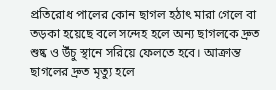প্রতিরোধ পালের কোন ছাগল হঠাৎ মারা গেলে বা তড়কা হয়েছে বলে সন্দেহ হলে অন্য ছাগলকে দ্রুত শুষ্ক ও উঁচু স্থানে সরিয়ে ফেলতে হবে। আক্রান্ত ছাগলের দ্রুত মৃত্যু হলে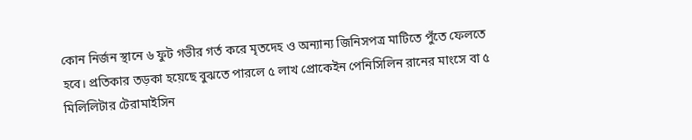কোন নির্জন স্থানে ৬ ফুট গভীর গর্ত করে মৃতদেহ ও অন্যান্য জিনিসপত্র মাটিতে পুঁতে ফেলতে হবে। প্রতিকার তড়কা হয়েছে বুঝতে পারলে ৫ লাখ প্রোকেইন পেনিসিলিন রানের মাংসে বা ৫ মিলিলিটার টেরামাইসিন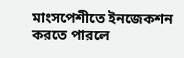মাংসপেশীতে ইনজেকশন করতে পারলে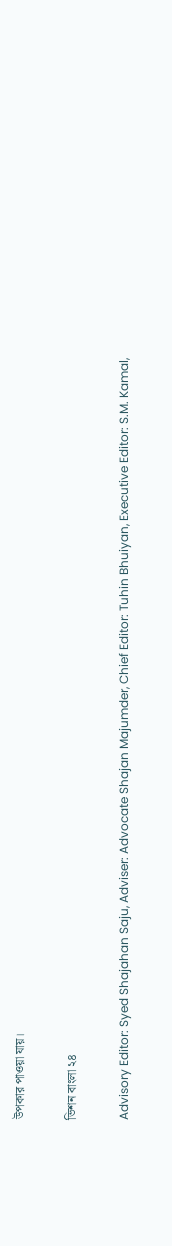উপকার পাওয়া যায়।

ভিশন বাংলা ২৪

Advisory Editor: Syed Shajahan Saju, Adviser: Advocate Shajan Majumder, Chief Editor: Tuhin Bhuiyan, Executive Editor: S.M. Kamal,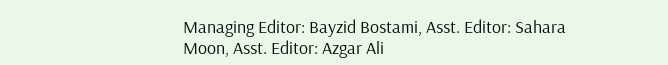Managing Editor: Bayzid Bostami, Asst. Editor: Sahara Moon, Asst. Editor: Azgar Ali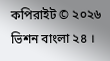কপিরাইট © ২০২৬ ভিশন বাংলা ২৪ ।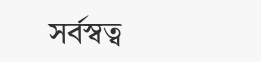সর্বস্বত্ব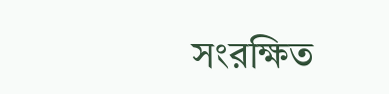সংরক্ষিত